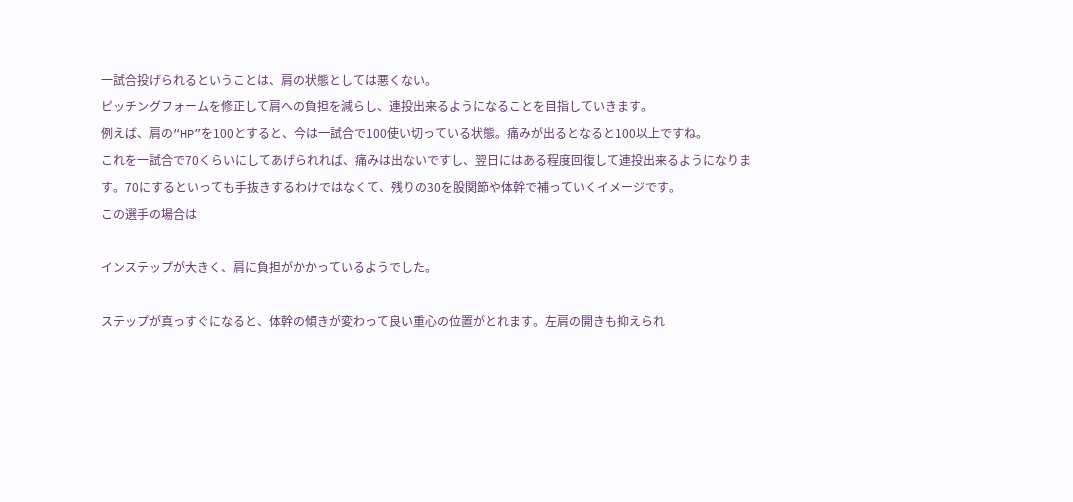一試合投げられるということは、肩の状態としては悪くない。
ピッチングフォームを修正して肩への負担を減らし、連投出来るようになることを目指していきます。
例えば、肩の“HP”を100とすると、今は一試合で100使い切っている状態。痛みが出るとなると100以上ですね。
これを一試合で70くらいにしてあげられれば、痛みは出ないですし、翌日にはある程度回復して連投出来るようになります。70にするといっても手抜きするわけではなくて、残りの30を股関節や体幹で補っていくイメージです。
この選手の場合は

インステップが大きく、肩に負担がかかっているようでした。

ステップが真っすぐになると、体幹の傾きが変わって良い重心の位置がとれます。左肩の開きも抑えられ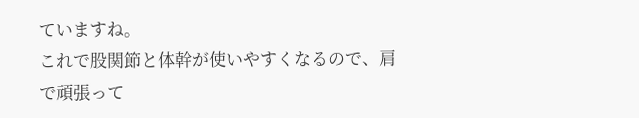ていますね。
これで股関節と体幹が使いやすくなるので、肩で頑張って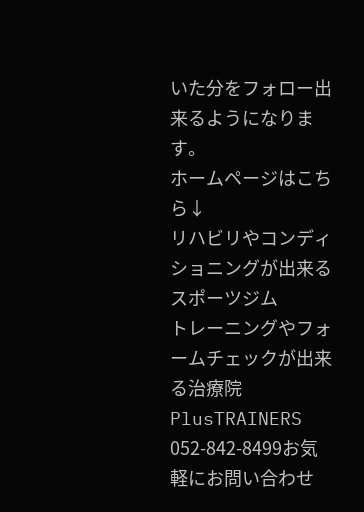いた分をフォロー出来るようになります。
ホームページはこちら↓
リハビリやコンディショニングが出来るスポーツジム
トレーニングやフォームチェックが出来る治療院
PlusTRAINERS
052-842-8499お気軽にお問い合わせ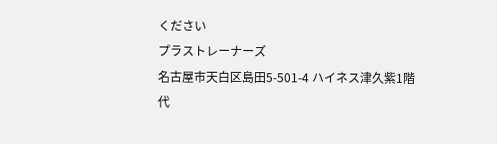ください
プラストレーナーズ
名古屋市天白区島田5-501-4 ハイネス津久紫1階
代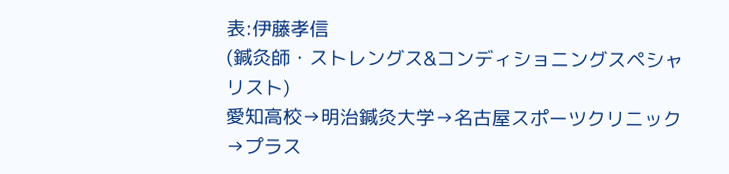表:伊藤孝信
(鍼灸師・ストレングス&コンディショニングスペシャリスト)
愛知高校→明治鍼灸大学→名古屋スポーツクリニック
→プラス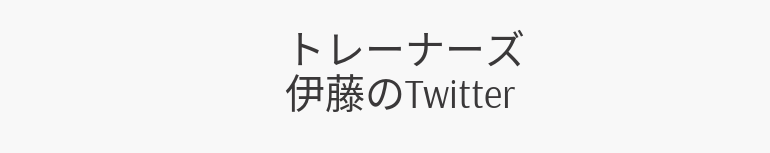トレーナーズ
伊藤のTwitter